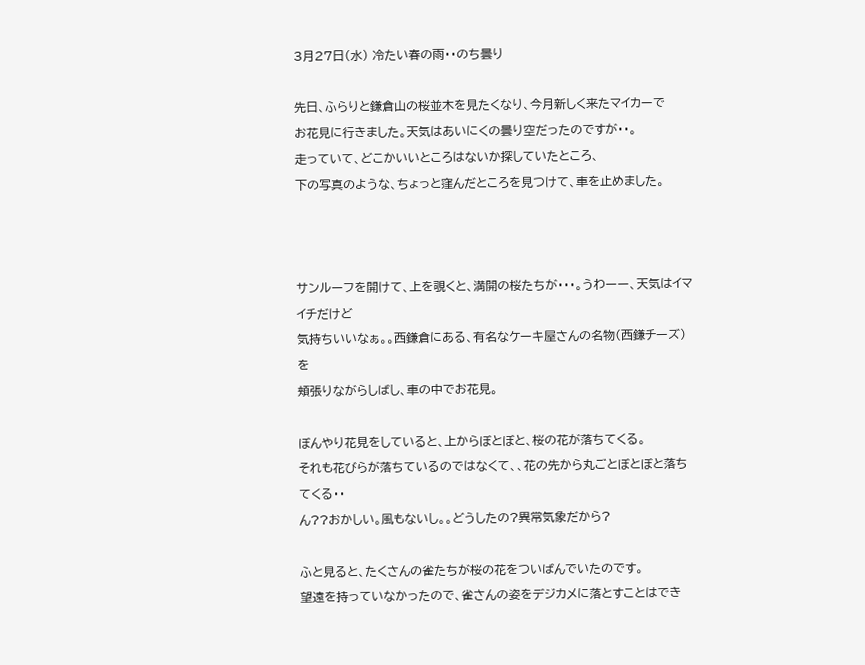3月27日(水) 冷たい春の雨・・のち曇り

先日、ふらりと鎌倉山の桜並木を見たくなり、今月新しく来たマイカーで
お花見に行きました。天気はあいにくの曇り空だったのですが・・。
走っていて、どこかいいところはないか探していたところ、
下の写真のような、ちょっと窪んだところを見つけて、車を止めました。



サンルーフを開けて、上を覗くと、満開の桜たちが・・・。うわーー、天気はイマイチだけど
気持ちいいなぁ。。西鎌倉にある、有名なケーキ屋さんの名物(西鎌チーズ)を
頬張りながらしばし、車の中でお花見。

ぼんやり花見をしていると、上からぼとぼと、桜の花が落ちてくる。
それも花びらが落ちているのではなくて、、花の先から丸ごとぼとぼと落ちてくる・・
ん??おかしい。風もないし。。どうしたの?異常気象だから?

ふと見ると、たくさんの雀たちが桜の花をついばんでいたのです。
望遠を持っていなかったので、雀さんの姿をデジカメに落とすことはでき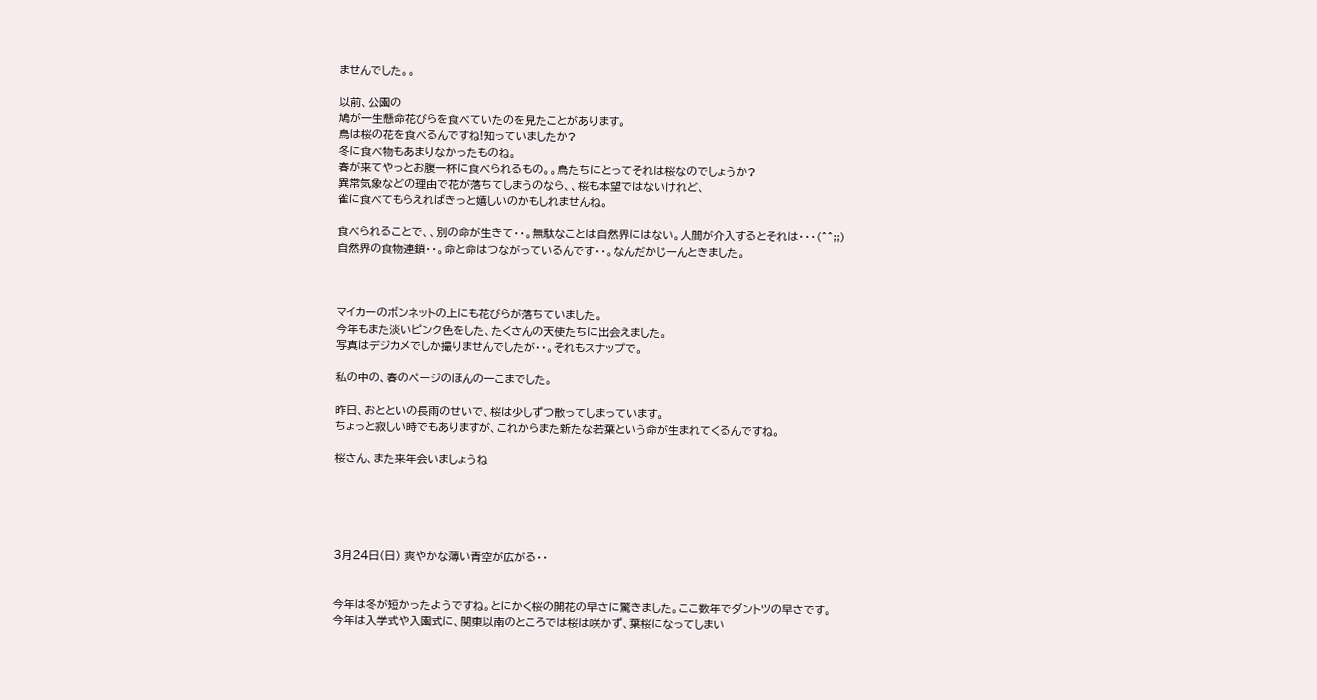ませんでした。。

以前、公園の
鳩が一生懸命花びらを食べていたのを見たことがあります。
鳥は桜の花を食べるんですね!知っていましたか?
冬に食べ物もあまりなかったものね。
春が来てやっとお腹一杯に食べられるもの。。鳥たちにとってそれは桜なのでしょうか?
異常気象などの理由で花が落ちてしまうのなら、、桜も本望ではないけれど、
雀に食べてもらえればきっと嬉しいのかもしれませんね。

食べられることで、、別の命が生きて・・。無駄なことは自然界にはない。人間が介入するとそれは・・・(^^;;)
自然界の食物連鎖・・。命と命はつながっているんです・・。なんだかじーんときました。



マイカーのボンネットの上にも花びらが落ちていました。
今年もまた淡いピンク色をした、たくさんの天使たちに出会えました。
写真はデジカメでしか撮りませんでしたが・・。それもスナップで。

私の中の、春のページのほんの一こまでした。

昨日、おとといの長雨のせいで、桜は少しずつ散ってしまっています。
ちょっと寂しい時でもありますが、これからまた新たな若葉という命が生まれてくるんですね。

桜さん、また来年会いましょうね





3月24日(日) 爽やかな薄い青空が広がる・・


今年は冬が短かったようですね。とにかく桜の開花の早さに驚きました。ここ数年でダントツの早さです。
今年は入学式や入園式に、関東以南のところでは桜は咲かず、葉桜になってしまい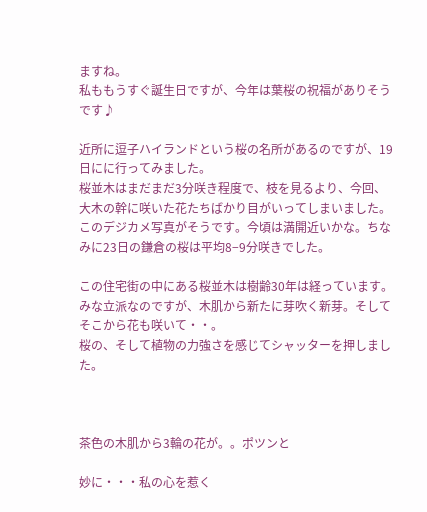ますね。
私ももうすぐ誕生日ですが、今年は葉桜の祝福がありそうです♪

近所に逗子ハイランドという桜の名所があるのですが、19日にに行ってみました。
桜並木はまだまだ3分咲き程度で、枝を見るより、今回、
大木の幹に咲いた花たちばかり目がいってしまいました。
このデジカメ写真がそうです。今頃は満開近いかな。ちなみに23日の鎌倉の桜は平均8−9分咲きでした。

この住宅街の中にある桜並木は樹齢30年は経っています。
みな立派なのですが、木肌から新たに芽吹く新芽。そしてそこから花も咲いて・・。
桜の、そして植物の力強さを感じてシャッターを押しました。



茶色の木肌から3輪の花が。。ポツンと

妙に・・・私の心を惹く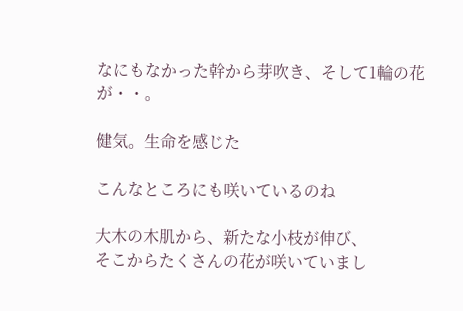なにもなかった幹から芽吹き、そして1輪の花が・・。

健気。生命を感じた

こんなところにも咲いているのね

大木の木肌から、新たな小枝が伸び、
そこからたくさんの花が咲いていまし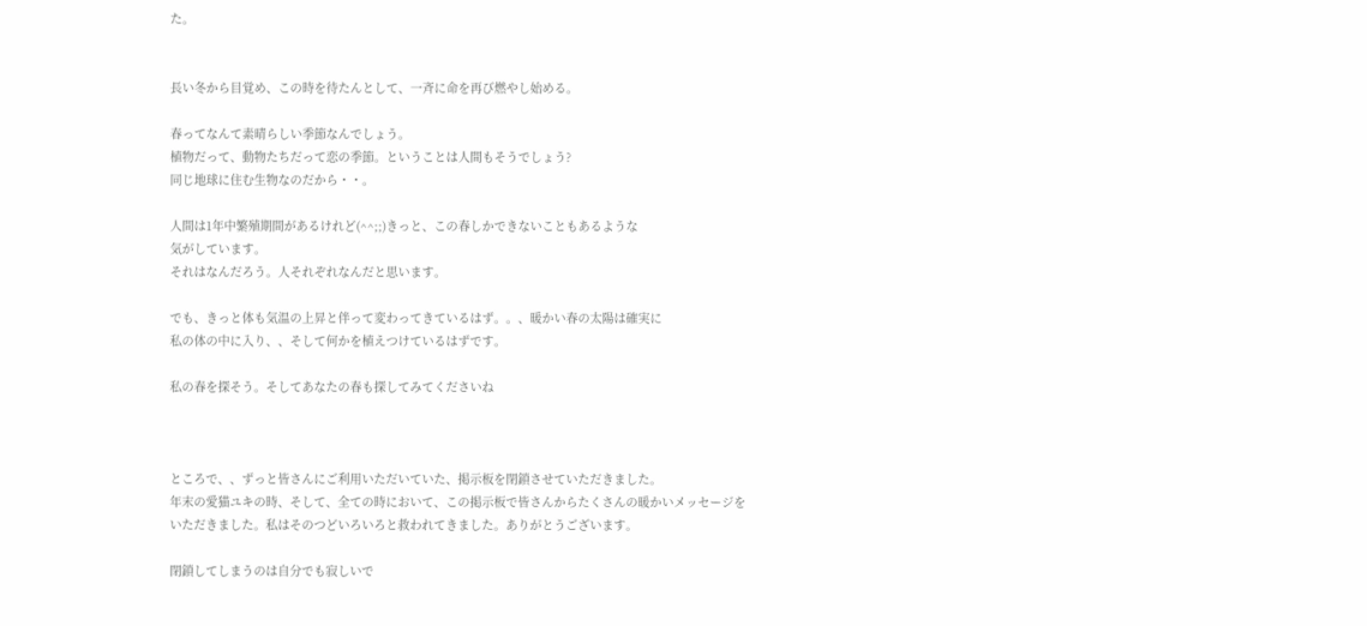た。


長い冬から目覚め、この時を待たんとして、一斉に命を再び燃やし始める。

春ってなんて素晴らしい季節なんでしょう。
植物だって、動物たちだって恋の季節。ということは人間もそうでしょう?
同じ地球に住む生物なのだから・・。

人間は1年中繁殖期間があるけれど(^^;;)きっと、この春しかできないこともあるような
気がしています。
それはなんだろう。人それぞれなんだと思います。

でも、きっと体も気温の上昇と伴って変わってきているはず。。、暖かい春の太陽は確実に
私の体の中に入り、、そして何かを植えつけているはずです。

私の春を探そう。そしてあなたの春も探してみてくださいね



ところで、、ずっと皆さんにご利用いただいていた、掲示板を閉鎖させていただきました。
年末の愛猫ユキの時、そして、全ての時において、この掲示板で皆さんからたくさんの暖かいメッセージを
いただきました。私はそのつどいろいろと救われてきました。ありがとうございます。

閉鎖してしまうのは自分でも寂しいで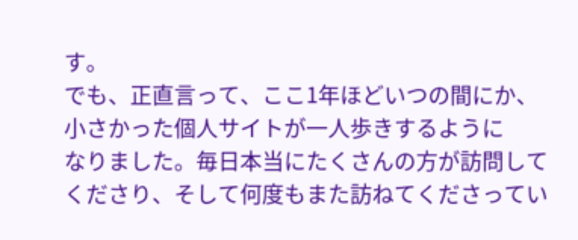す。
でも、正直言って、ここ1年ほどいつの間にか、小さかった個人サイトが一人歩きするように
なりました。毎日本当にたくさんの方が訪問してくださり、そして何度もまた訪ねてくださってい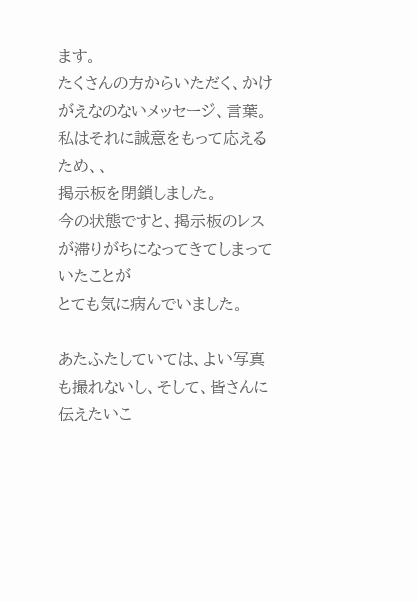ます。
たくさんの方からいただく、かけがえなのないメッセージ、言葉。私はそれに誠意をもって応えるため、、
掲示板を閉鎖しました。
今の状態ですと、掲示板のレスが滞りがちになってきてしまっていたことが
とても気に病んでいました。

あたふたしていては、よい写真も撮れないし、そして、皆さんに伝えたいこ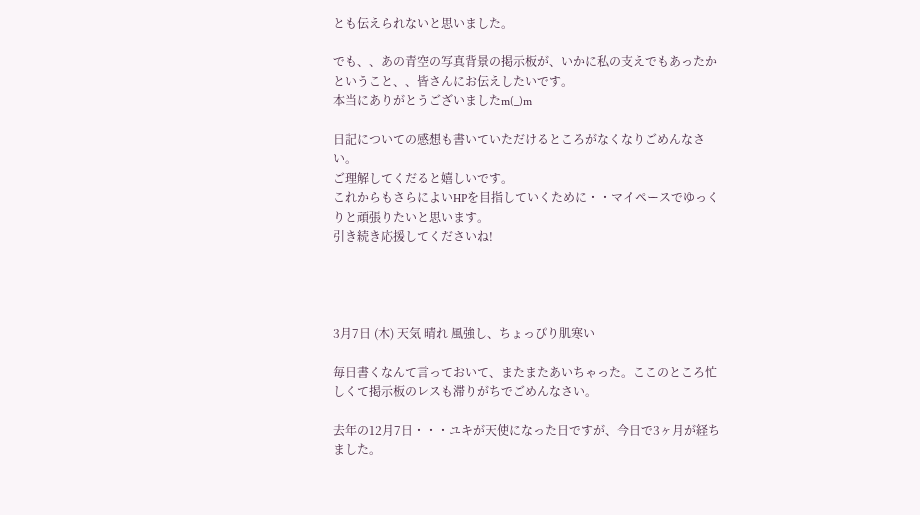とも伝えられないと思いました。

でも、、あの青空の写真背景の掲示板が、いかに私の支えでもあったかということ、、皆さんにお伝えしたいです。
本当にありがとうございましたm(_)m

日記についての感想も書いていただけるところがなくなりごめんなさい。
ご理解してくだると嬉しいです。
これからもさらによいHPを目指していくために・・マイペースでゆっくりと頑張りたいと思います。
引き続き応援してくださいね!




3月7日 (木) 天気 晴れ 風強し、ちょっぴり肌寒い

毎日書くなんて言っておいて、またまたあいちゃった。ここのところ忙しくて掲示板のレスも滞りがちでごめんなさい。

去年の12月7日・・・ユキが天使になった日ですが、今日で3ヶ月が経ちました。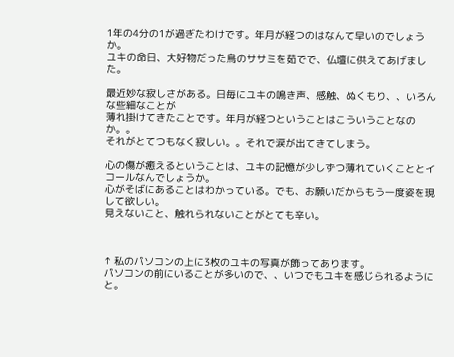1年の4分の1が過ぎたわけです。年月が経つのはなんて早いのでしょうか。
ユキの命日、大好物だった鳥のササミを茹でで、仏壇に供えてあげました。

最近妙な寂しさがある。日毎にユキの鳴き声、感触、ぬくもり、、いろんな些細なことが
薄れ掛けてきたことです。年月が経つということはこういうことなのか。。
それがとてつもなく寂しい。。それで涙が出てきてしまう。

心の傷が癒えるということは、ユキの記憶が少しずつ薄れていくこととイコールなんでしょうか。
心がそばにあることはわかっている。でも、お願いだからもう一度姿を現して欲しい。
見えないこと、触れられないことがとても辛い。



↑ 私のパソコンの上に3枚のユキの写真が飾ってあります。
パソコンの前にいることが多いので、、いつでもユキを感じられるようにと。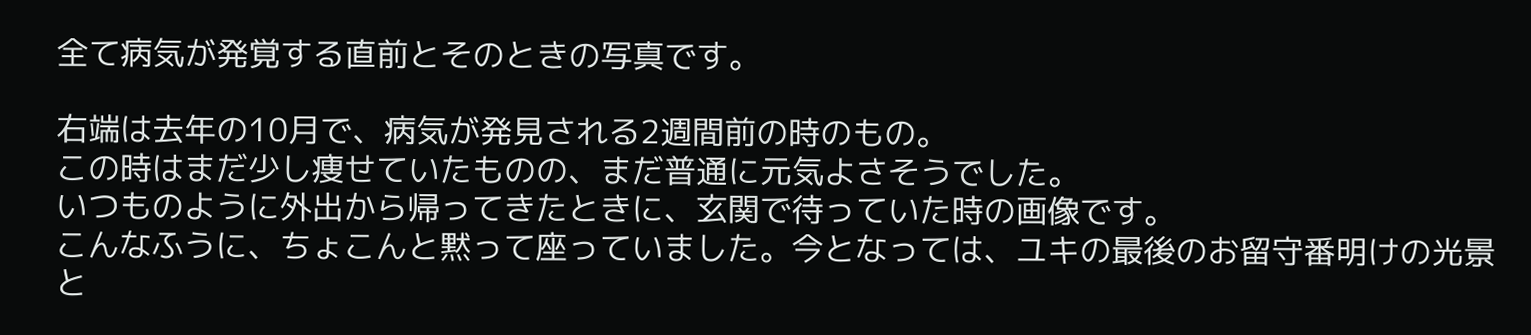全て病気が発覚する直前とそのときの写真です。

右端は去年の10月で、病気が発見される2週間前の時のもの。
この時はまだ少し痩せていたものの、まだ普通に元気よさそうでした。
いつものように外出から帰ってきたときに、玄関で待っていた時の画像です。
こんなふうに、ちょこんと黙って座っていました。今となっては、ユキの最後のお留守番明けの光景と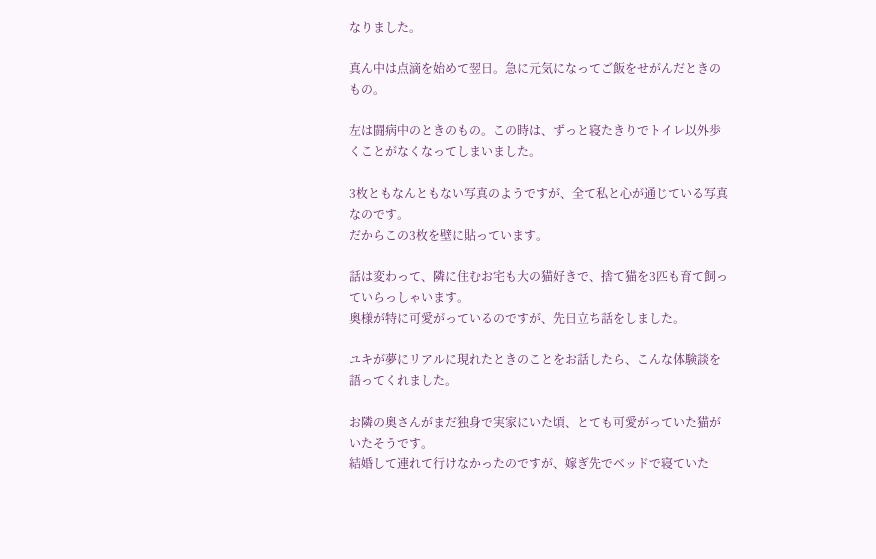なりました。

真ん中は点滴を始めて翌日。急に元気になってご飯をせがんだときのもの。

左は闘病中のときのもの。この時は、ずっと寝たきりでトイレ以外歩くことがなくなってしまいました。

3枚ともなんともない写真のようですが、全て私と心が通じている写真なのです。
だからこの3枚を壁に貼っています。

話は変わって、隣に住むお宅も大の猫好きで、捨て猫を3匹も育て飼っていらっしゃいます。
奥様が特に可愛がっているのですが、先日立ち話をしました。

ユキが夢にリアルに現れたときのことをお話したら、こんな体験談を語ってくれました。

お隣の奥さんがまだ独身で実家にいた頃、とても可愛がっていた猫がいたそうです。
結婚して連れて行けなかったのですが、嫁ぎ先でベッドで寝ていた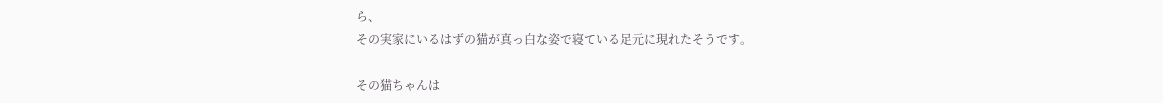ら、
その実家にいるはずの猫が真っ白な姿で寝ている足元に現れたそうです。

その猫ちゃんは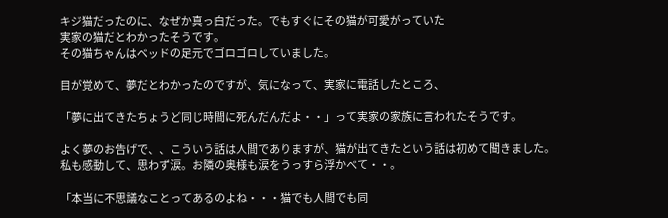キジ猫だったのに、なぜか真っ白だった。でもすぐにその猫が可愛がっていた
実家の猫だとわかったそうです。
その猫ちゃんはベッドの足元でゴロゴロしていました。

目が覚めて、夢だとわかったのですが、気になって、実家に電話したところ、

「夢に出てきたちょうど同じ時間に死んだんだよ・・」って実家の家族に言われたそうです。

よく夢のお告げで、、こういう話は人間でありますが、猫が出てきたという話は初めて聞きました。
私も感動して、思わず涙。お隣の奥様も涙をうっすら浮かべて・・。

「本当に不思議なことってあるのよね・・・猫でも人間でも同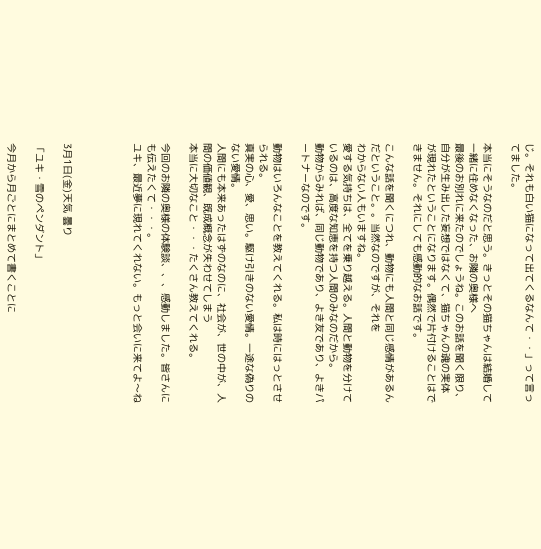じ。それも白い猫になって出てくるなんて・・」って言ってました。

本当にそうなのだと思う。きっとその猫ちゃんは結婚して一緒に住めなくなった、お隣の奥様へ
最後のお別れに来たのでしょうね。このお話を聞く限り、自分が生み出した妄想ではなくて、猫ちゃんの魂の実体
が現れたということになります。偶然で片付けることはできません。それにしても感動的なお話です。

こんな話を聞くにつれ、動物にも人間と同じ感情があるんだということ。。当然なのですが、それを
わからない人もいますね。
愛する気持ちは、全てを乗り越える。人間と動物を分けているのは、高度な知恵を持つ人間のみなのだから。
動物からみれば、同じ動物であり、よき友であり、よきパートナーなのです。

動物はいろんなことを教えてくれる。私は時にはっとさせられる。
真実の心、愛、思い。駆け引きのない愛情。一途な偽りのない愛情。
人間にも本来あったはずのなのに、社会が、世の中が、人間の価値観、既成概念が失わせてしまう
本当に大切なこと・・・たくさん教えてくれる。

今回のお隣の奥様の体験談、、、感動しました。皆さんにも伝えたくて・・・。
ユキ、最近夢に現れてくれない。もっと会いに来てよ〜ね




3月1日(金)天気 曇り

「ユキ・雪のペンダント」

今月から月ごとにまとめて書くことに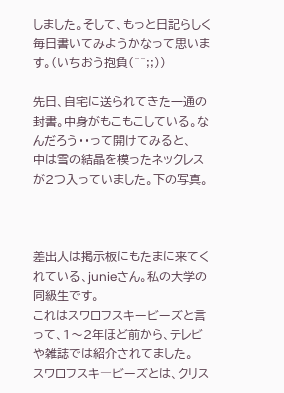しました。そして、もっと日記らしく毎日書いてみようかなって思います。(いちおう抱負(^^;;))

先日、自宅に送られてきた一通の封書。中身がもこもこしている。なんだろう・・って開けてみると、
中は雪の結晶を模ったネックレスが2つ入っていました。下の写真。



差出人は掲示板にもたまに来てくれている、junieさん。私の大学の同級生です。
これはスワロフスキービーズと言って、1〜2年ほど前から、テレビや雑誌では紹介されてました。
スワロフスキ―ビーズとは、クリス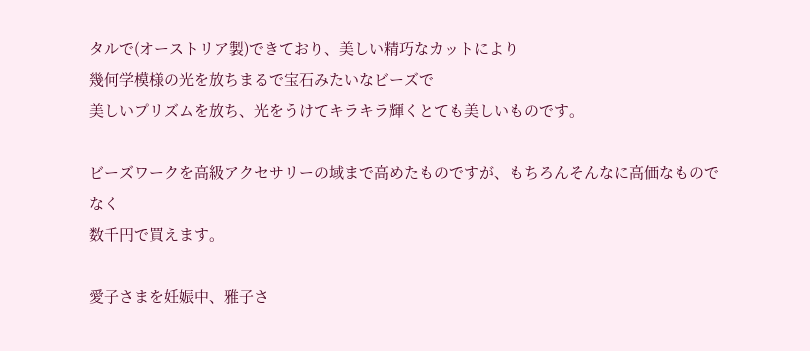タルで(オーストリア製)できており、美しい精巧なカットにより
幾何学模様の光を放ちまるで宝石みたいなビーズで
美しいプリズムを放ち、光をうけてキラキラ輝くとても美しいものです。

ビーズワークを高級アクセサリーの域まで高めたものですが、もちろんそんなに高価なものでなく
数千円で買えます。

愛子さまを妊娠中、雅子さ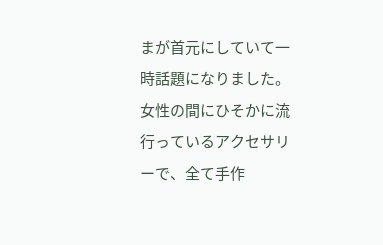まが首元にしていて一時話題になりました。
女性の間にひそかに流行っているアクセサリーで、全て手作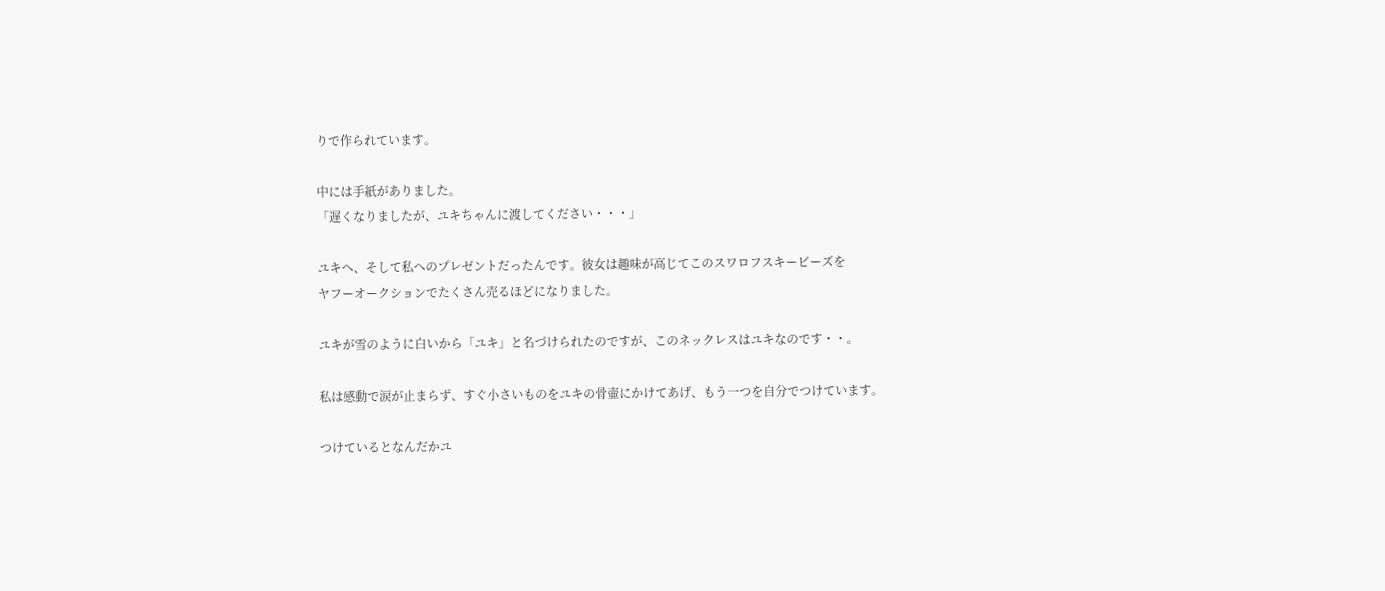りで作られています。

中には手紙がありました。
「遅くなりましたが、ユキちゃんに渡してください・・・」

ユキへ、そして私へのプレゼントだったんです。彼女は趣味が高じてこのスワロフスキービーズを
ヤフーオークションでたくさん売るほどになりました。

ユキが雪のように白いから「ユキ」と名づけられたのですが、このネックレスはユキなのです・・。

私は感動で涙が止まらず、すぐ小さいものをユキの骨壷にかけてあげ、もう一つを自分でつけています。

つけているとなんだかユ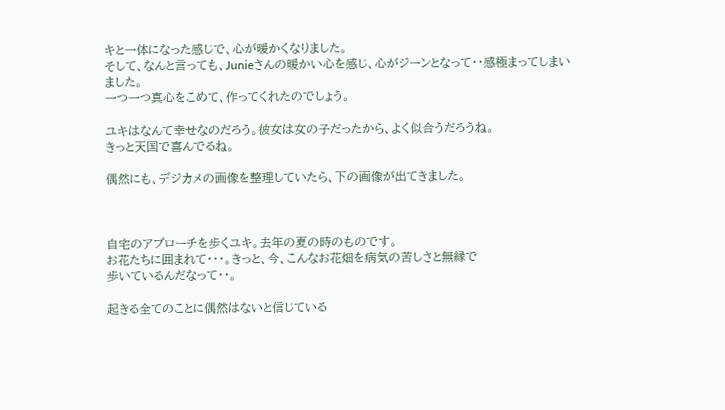キと一体になった感じで、心が暖かくなりました。
そして、なんと言っても、Junieさんの暖かい心を感じ、心がジーンとなって・・感極まってしまいました。
一つ一つ真心をこめて、作ってくれたのでしょう。

ユキはなんて幸せなのだろう。彼女は女の子だったから、よく似合うだろうね。
きっと天国で喜んでるね。

偶然にも、デジカメの画像を整理していたら、下の画像が出てきました。



自宅のアプローチを歩くユキ。去年の夏の時のものです。
お花たちに囲まれて・・・。きっと、今、こんなお花畑を病気の苦しさと無縁で
歩いているんだなって・・。

起きる全てのことに偶然はないと信じている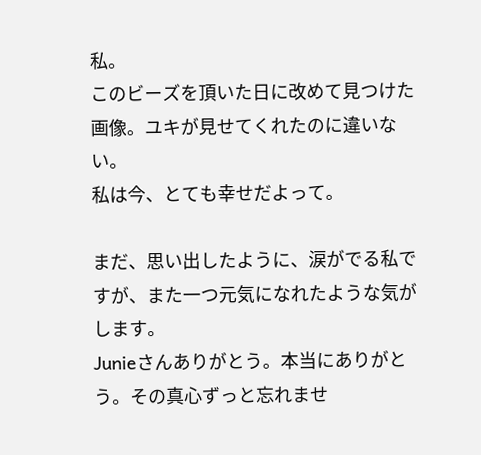私。
このビーズを頂いた日に改めて見つけた画像。ユキが見せてくれたのに違いない。
私は今、とても幸せだよって。

まだ、思い出したように、涙がでる私ですが、また一つ元気になれたような気がします。
Junieさんありがとう。本当にありがとう。その真心ずっと忘れませ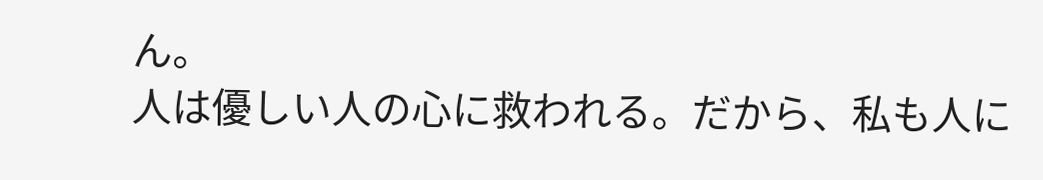ん。
人は優しい人の心に救われる。だから、私も人に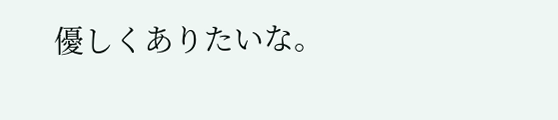優しくありたいな。